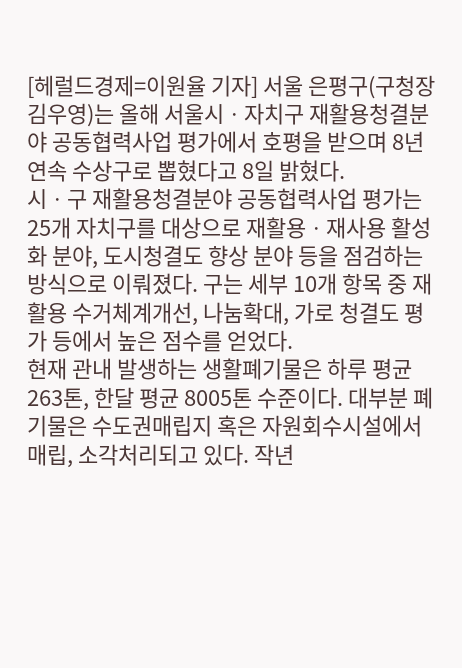[헤럴드경제=이원율 기자] 서울 은평구(구청장 김우영)는 올해 서울시ㆍ자치구 재활용청결분야 공동협력사업 평가에서 호평을 받으며 8년 연속 수상구로 뽑혔다고 8일 밝혔다.
시ㆍ구 재활용청결분야 공동협력사업 평가는 25개 자치구를 대상으로 재활용ㆍ재사용 활성화 분야, 도시청결도 향상 분야 등을 점검하는 방식으로 이뤄졌다. 구는 세부 10개 항목 중 재활용 수거체계개선, 나눔확대, 가로 청결도 평가 등에서 높은 점수를 얻었다.
현재 관내 발생하는 생활폐기물은 하루 평균 263톤, 한달 평균 8005톤 수준이다. 대부분 폐기물은 수도권매립지 혹은 자원회수시설에서 매립, 소각처리되고 있다. 작년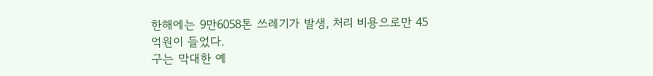한해에는 9만6058톤 쓰레기가 발생, 처리 비용으로만 45억원이 들었다.
구는 막대한 예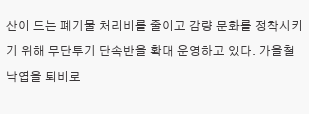산이 드는 폐기물 처리비를 줄이고 감량 문화를 정착시키기 위해 무단투기 단속반을 확대 운영하고 있다. 가을철 낙엽을 퇴비로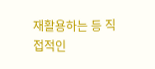재활용하는 등 직접적인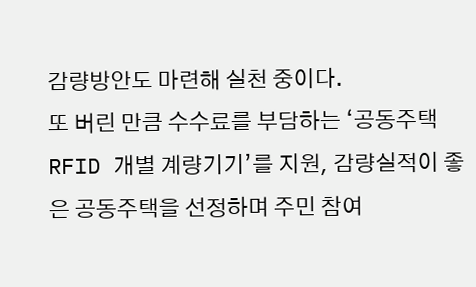감량방안도 마련해 실천 중이다.
또 버린 만큼 수수료를 부담하는 ‘공동주택 RFID 개별 계량기기’를 지원, 감량실적이 좋은 공동주택을 선정하며 주민 참여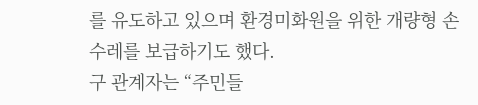를 유도하고 있으며 환경미화원을 위한 개량형 손수레를 보급하기도 했다.
구 관계자는 “주민들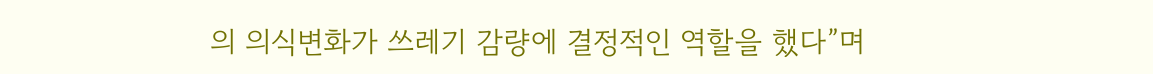의 의식변화가 쓰레기 감량에 결정적인 역할을 했다”며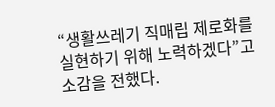“생활쓰레기 직매립 제로화를 실현하기 위해 노력하겠다”고 소감을 전했다.